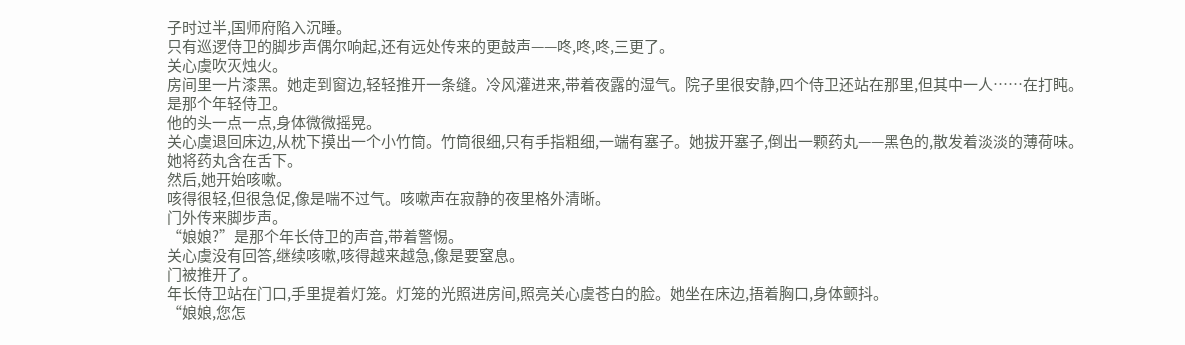子时过半,国师府陷入沉睡。
只有巡逻侍卫的脚步声偶尔响起,还有远处传来的更鼓声——咚,咚,咚,三更了。
关心虞吹灭烛火。
房间里一片漆黑。她走到窗边,轻轻推开一条缝。冷风灌进来,带着夜露的湿气。院子里很安静,四个侍卫还站在那里,但其中一人……在打盹。
是那个年轻侍卫。
他的头一点一点,身体微微摇晃。
关心虞退回床边,从枕下摸出一个小竹筒。竹筒很细,只有手指粗细,一端有塞子。她拔开塞子,倒出一颗药丸——黑色的,散发着淡淡的薄荷味。
她将药丸含在舌下。
然后,她开始咳嗽。
咳得很轻,但很急促,像是喘不过气。咳嗽声在寂静的夜里格外清晰。
门外传来脚步声。
“娘娘?”是那个年长侍卫的声音,带着警惕。
关心虞没有回答,继续咳嗽,咳得越来越急,像是要窒息。
门被推开了。
年长侍卫站在门口,手里提着灯笼。灯笼的光照进房间,照亮关心虞苍白的脸。她坐在床边,捂着胸口,身体颤抖。
“娘娘,您怎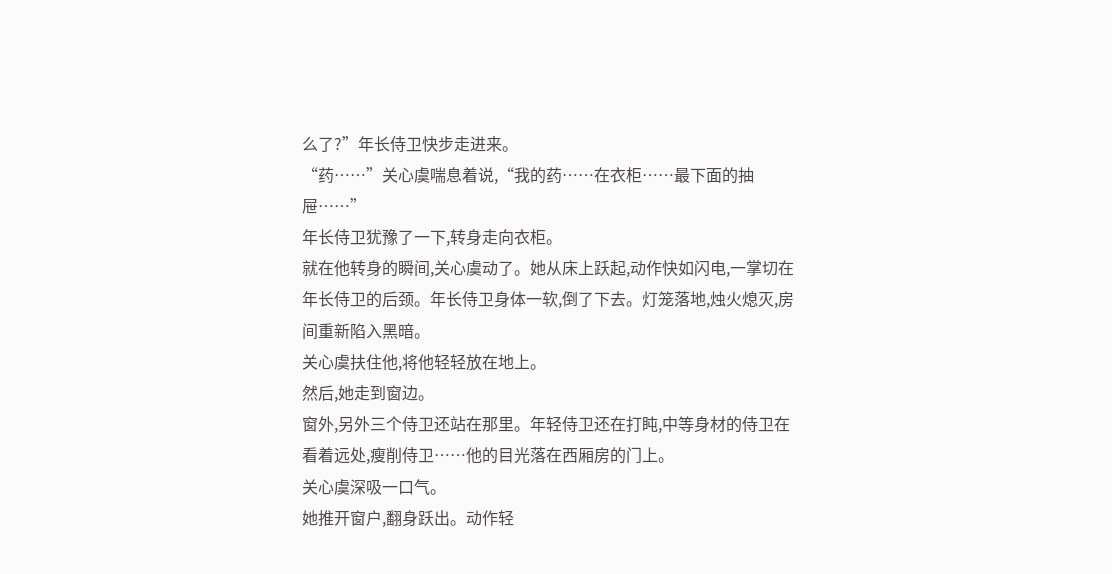么了?”年长侍卫快步走进来。
“药……”关心虞喘息着说,“我的药……在衣柜……最下面的抽屉……”
年长侍卫犹豫了一下,转身走向衣柜。
就在他转身的瞬间,关心虞动了。她从床上跃起,动作快如闪电,一掌切在年长侍卫的后颈。年长侍卫身体一软,倒了下去。灯笼落地,烛火熄灭,房间重新陷入黑暗。
关心虞扶住他,将他轻轻放在地上。
然后,她走到窗边。
窗外,另外三个侍卫还站在那里。年轻侍卫还在打盹,中等身材的侍卫在看着远处,瘦削侍卫……他的目光落在西厢房的门上。
关心虞深吸一口气。
她推开窗户,翻身跃出。动作轻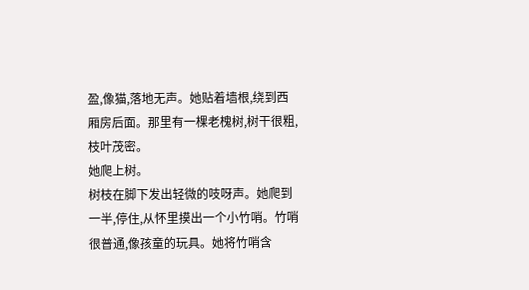盈,像猫,落地无声。她贴着墙根,绕到西厢房后面。那里有一棵老槐树,树干很粗,枝叶茂密。
她爬上树。
树枝在脚下发出轻微的吱呀声。她爬到一半,停住,从怀里摸出一个小竹哨。竹哨很普通,像孩童的玩具。她将竹哨含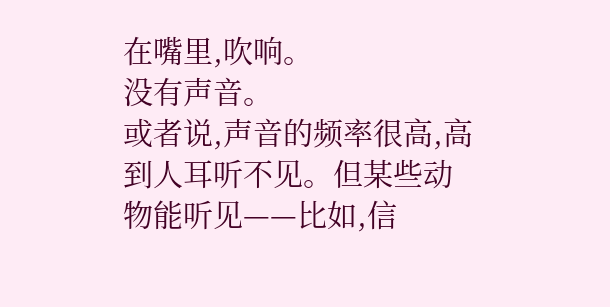在嘴里,吹响。
没有声音。
或者说,声音的频率很高,高到人耳听不见。但某些动物能听见——比如,信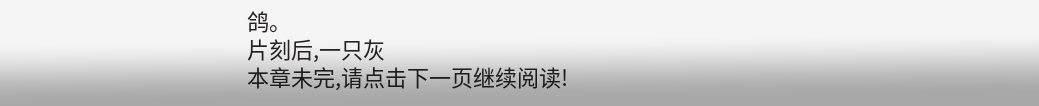鸽。
片刻后,一只灰
本章未完,请点击下一页继续阅读!